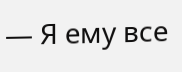— Я ему все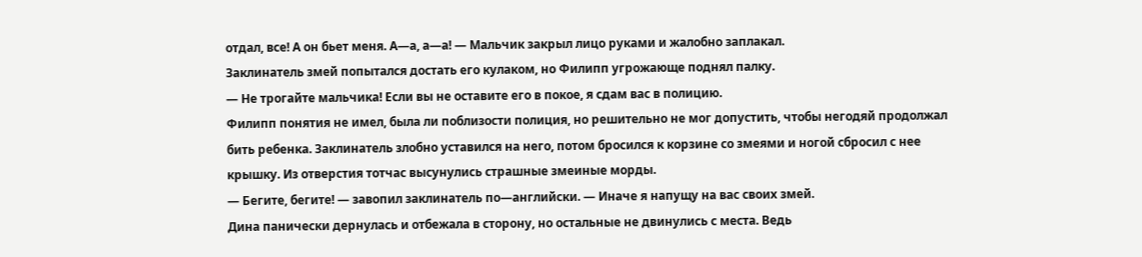отдал, все! А он бьет меня. А—а, а—а! — Мальчик закрыл лицо руками и жалобно заплакал.
Заклинатель змей попытался достать его кулаком, но Филипп угрожающе поднял палку.
— Не трогайте мальчика! Если вы не оставите его в покое, я сдам вас в полицию.
Филипп понятия не имел, была ли поблизости полиция, но решительно не мог допустить, чтобы негодяй продолжал бить ребенка. Заклинатель злобно уставился на него, потом бросился к корзине со змеями и ногой сбросил с нее крышку. Из отверстия тотчас высунулись страшные змеиные морды.
— Бегите, бегите! — завопил заклинатель по—английски. — Иначе я напущу на вас своих змей.
Дина панически дернулась и отбежала в сторону, но остальные не двинулись с места. Ведь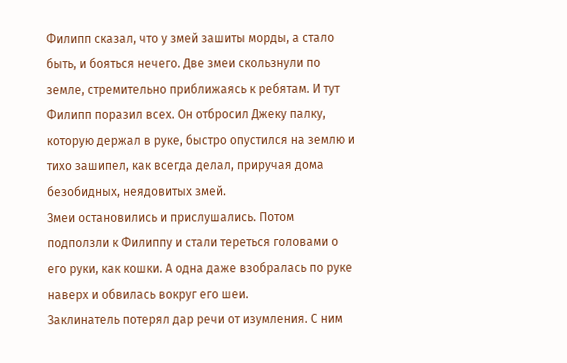Филипп сказал, что у змей зашиты морды, а стало быть, и бояться нечего. Две змеи скользнули по земле, стремительно приближаясь к ребятам. И тут Филипп поразил всех. Он отбросил Джеку палку, которую держал в руке, быстро опустился на землю и тихо зашипел, как всегда делал, приручая дома безобидных, неядовитых змей.
Змеи остановились и прислушались. Потом подползли к Филиппу и стали тереться головами о его руки, как кошки. А одна даже взобралась по руке наверх и обвилась вокруг его шеи.
Заклинатель потерял дар речи от изумления. С ним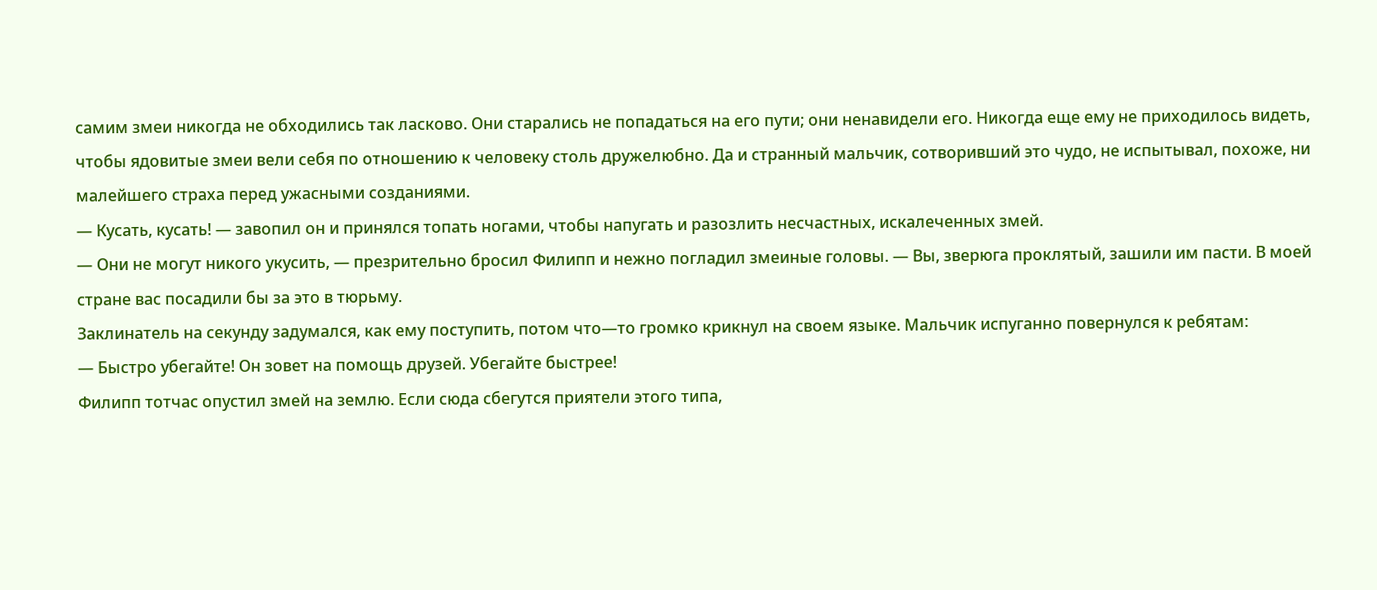самим змеи никогда не обходились так ласково. Они старались не попадаться на его пути; они ненавидели его. Никогда еще ему не приходилось видеть, чтобы ядовитые змеи вели себя по отношению к человеку столь дружелюбно. Да и странный мальчик, сотворивший это чудо, не испытывал, похоже, ни малейшего страха перед ужасными созданиями.
— Кусать, кусать! — завопил он и принялся топать ногами, чтобы напугать и разозлить несчастных, искалеченных змей.
— Они не могут никого укусить, — презрительно бросил Филипп и нежно погладил змеиные головы. — Вы, зверюга проклятый, зашили им пасти. В моей стране вас посадили бы за это в тюрьму.
Заклинатель на секунду задумался, как ему поступить, потом что—то громко крикнул на своем языке. Мальчик испуганно повернулся к ребятам:
— Быстро убегайте! Он зовет на помощь друзей. Убегайте быстрее!
Филипп тотчас опустил змей на землю. Если сюда сбегутся приятели этого типа,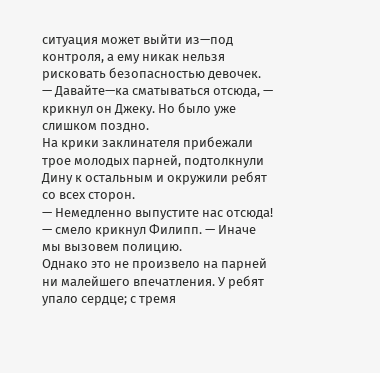ситуация может выйти из—под контроля, а ему никак нельзя рисковать безопасностью девочек.
— Давайте—ка сматываться отсюда, — крикнул он Джеку. Но было уже слишком поздно.
На крики заклинателя прибежали трое молодых парней, подтолкнули Дину к остальным и окружили ребят со всех сторон.
— Немедленно выпустите нас отсюда! — смело крикнул Филипп. — Иначе мы вызовем полицию.
Однако это не произвело на парней ни малейшего впечатления. У ребят упало сердце; с тремя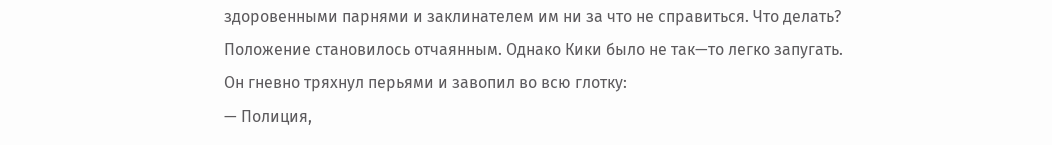здоровенными парнями и заклинателем им ни за что не справиться. Что делать? Положение становилось отчаянным. Однако Кики было не так—то легко запугать. Он гневно тряхнул перьями и завопил во всю глотку:
— Полиция,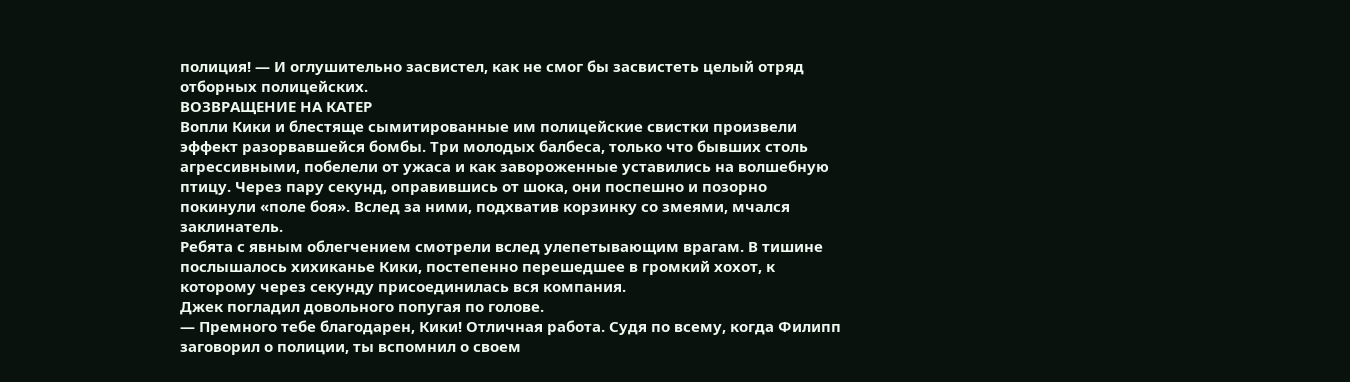полиция! — И оглушительно засвистел, как не смог бы засвистеть целый отряд отборных полицейских.
ВОЗВРАЩЕНИЕ НА КАТЕР
Вопли Кики и блестяще сымитированные им полицейские свистки произвели эффект разорвавшейся бомбы. Три молодых балбеса, только что бывших столь агрессивными, побелели от ужаса и как завороженные уставились на волшебную птицу. Через пару секунд, оправившись от шока, они поспешно и позорно покинули «поле боя». Вслед за ними, подхватив корзинку со змеями, мчался заклинатель.
Ребята с явным облегчением смотрели вслед улепетывающим врагам. В тишине послышалось хихиканье Кики, постепенно перешедшее в громкий хохот, к которому через секунду присоединилась вся компания.
Джек погладил довольного попугая по голове.
— Премного тебе благодарен, Кики! Отличная работа. Судя по всему, когда Филипп заговорил о полиции, ты вспомнил о своем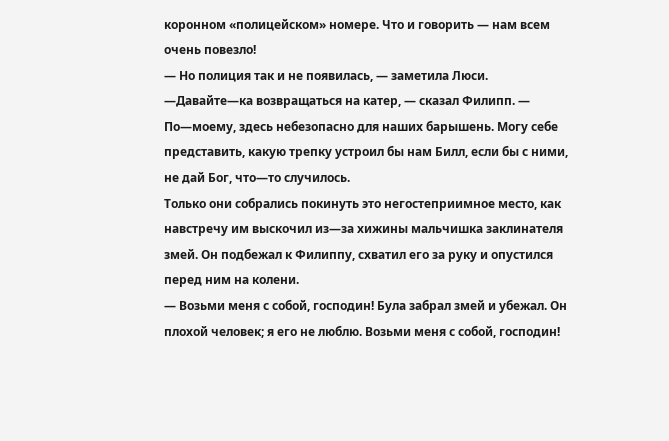коронном «полицейском» номере. Что и говорить — нам всем очень повезло!
— Но полиция так и не появилась, — заметила Люси.
—Давайте—ка возвращаться на катер, — сказал Филипп. — По—моему, здесь небезопасно для наших барышень. Могу себе представить, какую трепку устроил бы нам Билл, если бы с ними, не дай Бог, что—то случилось.
Только они собрались покинуть это негостеприимное место, как навстречу им выскочил из—за хижины мальчишка заклинателя змей. Он подбежал к Филиппу, схватил его за руку и опустился перед ним на колени.
— Возьми меня с собой, господин! Була забрал змей и убежал. Он плохой человек; я его не люблю. Возьми меня с собой, господин!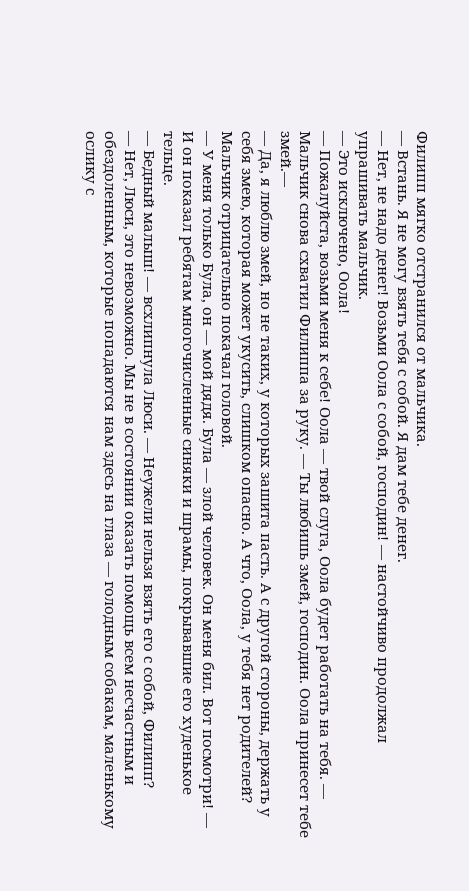Филипп мягко отстранился от мальчика.
— Встань. Я не могу взять тебя с собой. Я дам тебе денег.
— Нет, не надо денег! Возьми Оола с собой, господин! — настойчиво продолжал упрашивать мальчик.
— Это исключено, Оола!
— Пожалуйста, возьми меня к себе! Оола — твой слуга, Оола будет работать на тебя. — Мальчик снова схватил Филиппа за руку. — Ты любишь змей, господин. Оола принесет тебе змей.—
— Да, я люблю змей, но не таких, у которых зашита пасть. А с другой стороны, держать у себя змею, которая может укусить, слишком опасно. А что, Оола, у тебя нет родителей?
Мальчик отрицательно покачал головой.
— У меня только Була, он — мой дядя. Була — злой человек. Он меня бил. Вот посмотри! — И он показал ребятам многочисленные синяки и шрамы, покрывавшие его худенькое тельце.
— Бедный малыш! — всхлипнула Люси. — Неужели нельзя взять его с собой, Филипп?
— Нет, Люси, это невозможно. Мы не в состоянии оказать помощь всем несчастным и обездоленным, которые попадаются нам здесь на глаза — голодным собакам, маленькому ослику с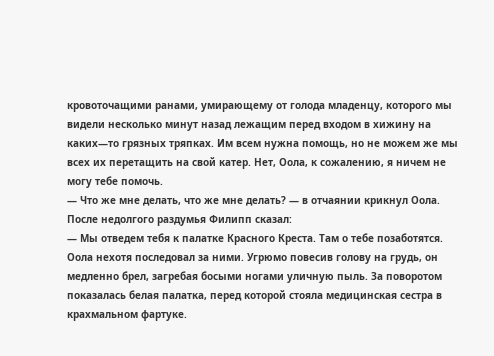кровоточащими ранами, умирающему от голода младенцу, которого мы видели несколько минут назад лежащим перед входом в хижину на каких—то грязных тряпках. Им всем нужна помощь, но не можем же мы всех их перетащить на свой катер. Нет, Оола, к сожалению, я ничем не могу тебе помочь.
— Что же мне делать, что же мне делать? — в отчаянии крикнул Оола.
После недолгого раздумья Филипп сказал:
— Мы отведем тебя к палатке Красного Креста. Там о тебе позаботятся.
Оола нехотя последовал за ними. Угрюмо повесив голову на грудь, он медленно брел, загребая босыми ногами уличную пыль. За поворотом показалась белая палатка, перед которой стояла медицинская сестра в крахмальном фартуке.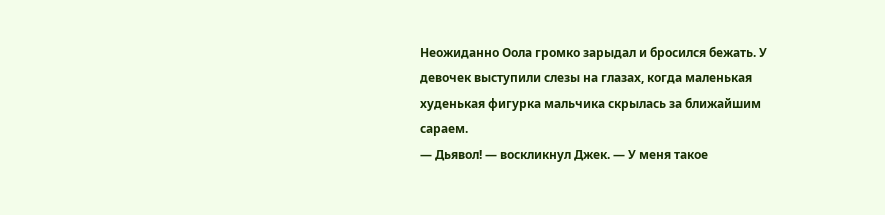Неожиданно Оола громко зарыдал и бросился бежать. У девочек выступили слезы на глазах, когда маленькая худенькая фигурка мальчика скрылась за ближайшим сараем.
— Дьявол! — воскликнул Джек. — У меня такое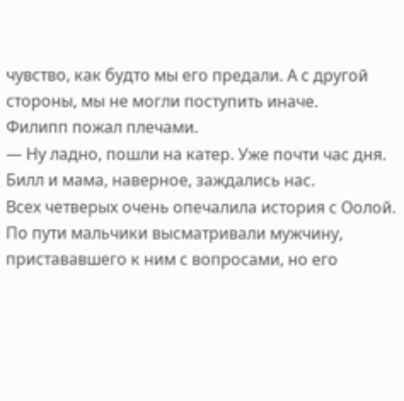чувство, как будто мы его предали. А с другой стороны, мы не могли поступить иначе.
Филипп пожал плечами.
— Ну ладно, пошли на катер. Уже почти час дня. Билл и мама, наверное, заждались нас.
Всех четверых очень опечалила история с Оолой. По пути мальчики высматривали мужчину, пристававшего к ним с вопросами, но его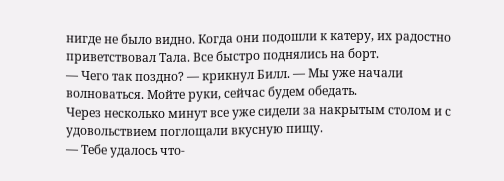нигде не было видно. Когда они подошли к катеру, их радостно приветствовал Тала. Все быстро поднялись на борт.
— Чего так поздно? — крикнул Билл. — Мы уже начали волноваться. Мойте руки, сейчас будем обедать.
Через несколько минут все уже сидели за накрытым столом и с удовольствием поглощали вкусную пищу.
— Тебе удалось что-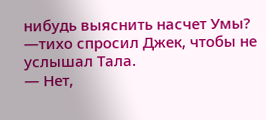нибудь выяснить насчет Умы? —тихо спросил Джек, чтобы не услышал Тала.
— Нет,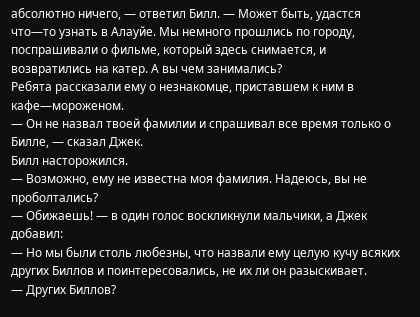абсолютно ничего, — ответил Билл. — Может быть, удастся что—то узнать в Алауйе. Мы немного прошлись по городу, поспрашивали о фильме, который здесь снимается, и возвратились на катер. А вы чем занимались?
Ребята рассказали ему о незнакомце, приставшем к ним в кафе—мороженом.
— Он не назвал твоей фамилии и спрашивал все время только о Билле, — сказал Джек.
Билл насторожился.
— Возможно, ему не известна моя фамилия. Надеюсь, вы не проболтались?
— Обижаешь! — в один голос воскликнули мальчики, а Джек добавил:
— Но мы были столь любезны, что назвали ему целую кучу всяких других Биллов и поинтересовались, не их ли он разыскивает.
— Других Биллов?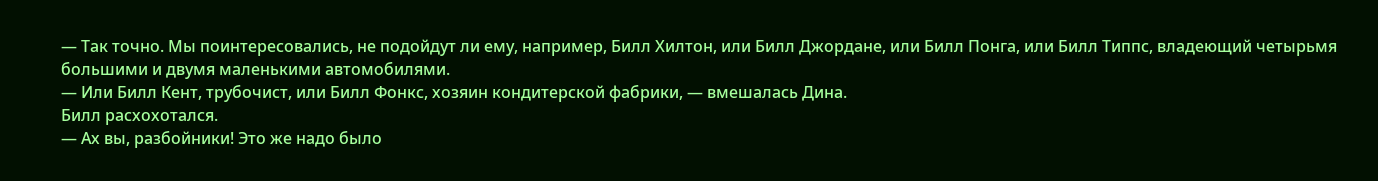— Так точно. Мы поинтересовались, не подойдут ли ему, например, Билл Хилтон, или Билл Джордане, или Билл Понга, или Билл Типпс, владеющий четырьмя большими и двумя маленькими автомобилями.
— Или Билл Кент, трубочист, или Билл Фонкс, хозяин кондитерской фабрики, — вмешалась Дина.
Билл расхохотался.
— Ах вы, разбойники! Это же надо было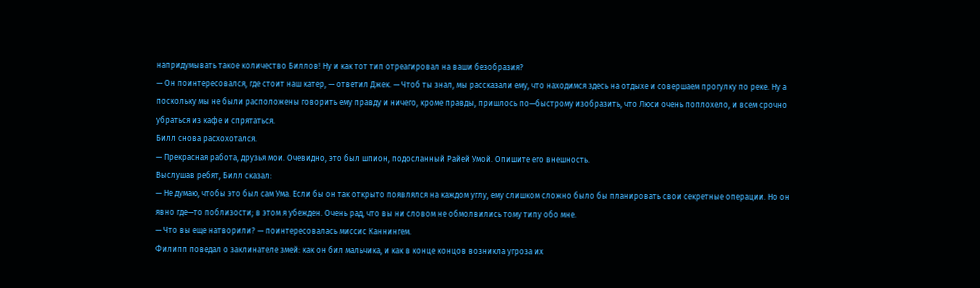напридумывать такое количество Биллов! Ну и как тот тип отреагировал на ваши безобразия?
— Он поинтересовался, где стоит наш катер, — ответил Джек. — Чтоб ты знал, мы рассказали ему, что находимся здесь на отдыхе и совершаем прогулку по реке. Ну а поскольку мы не были расположены говорить ему правду и ничего, кроме правды, пришлось по—быстрому изобразить, что Люси очень поплохело, и всем срочно убраться из кафе и спрятаться.
Билл снова расхохотался.
— Прекрасная работа, друзья мои. Очевидно, это был шпион, подосланный Райей Умой. Опишите его внешность.
Выслушав ребят, Билл сказал:
— Не думаю, чтобы это был сам Ума. Если бы он так открыто появлялся на каждом углу, ему слишком сложно было бы планировать свои секретные операции. Но он явно где—то поблизости; в этом я убежден. Очень рад, что вы ни словом не обмолвились тому типу обо мне.
— Что вы еще натворили? — поинтересовалась миссис Каннингем.
Филипп поведал о заклинателе змей: как он бил мальчика, и как в конце концов возникла угроза их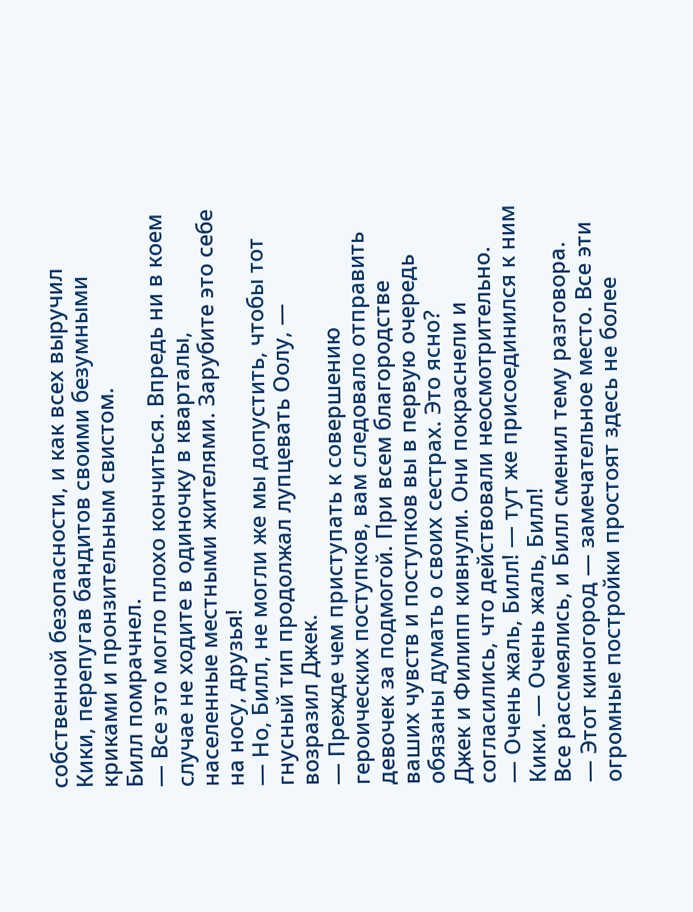собственной безопасности, и как всех выручил Кики, перепугав бандитов своими безумными криками и пронзительным свистом.
Билл помрачнел.
— Все это могло плохо кончиться. Впредь ни в коем случае не ходите в одиночку в кварталы, населенные местными жителями. Зарубите это себе на носу, друзья!
— Но, Билл, не могли же мы допустить, чтобы тот гнусный тип продолжал лупцевать Оолу, — возразил Джек.
— Прежде чем приступать к совершению героических поступков, вам следовало отправить девочек за подмогой. При всем благородстве ваших чувств и поступков вы в первую очередь обязаны думать о своих сестрах. Это ясно?
Джек и Филипп кивнули. Они покраснели и согласились, что действовали неосмотрительно.
— Очень жаль, Билл! — тут же присоединился к ним Кики. — Очень жаль, Билл!
Все рассмеялись, и Билл сменил тему разговора.
— Этот киногород — замечательное место. Все эти огромные постройки простоят здесь не более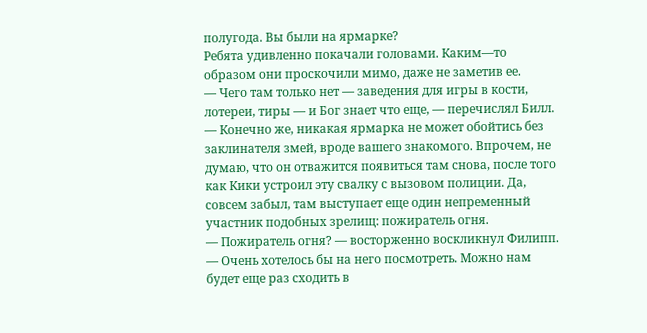полугода. Вы были на ярмарке?
Ребята удивленно покачали головами. Каким—то образом они проскочили мимо, даже не заметив ее.
— Чего там только нет — заведения для игры в кости, лотереи, тиры — и Бог знает что еще, — перечислял Билл. — Конечно же, никакая ярмарка не может обойтись без заклинателя змей, вроде вашего знакомого. Впрочем, не думаю, что он отважится появиться там снова, после того как Кики устроил эту свалку с вызовом полиции. Да, совсем забыл, там выступает еще один непременный участник подобных зрелищ: пожиратель огня.
— Пожиратель огня? — восторженно воскликнул Филипп. — Очень хотелось бы на него посмотреть. Можно нам будет еще раз сходить в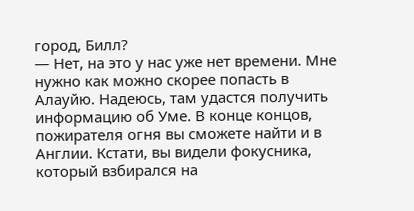город, Билл?
— Нет, на это у нас уже нет времени. Мне нужно как можно скорее попасть в Алауйю. Надеюсь, там удастся получить информацию об Уме. В конце концов, пожирателя огня вы сможете найти и в Англии. Кстати, вы видели фокусника, который взбирался на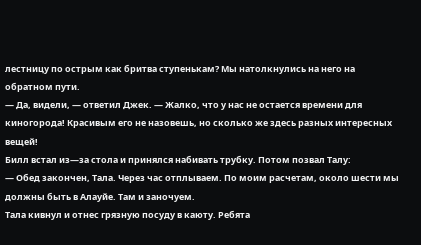лестницу по острым как бритва ступенькам? Мы натолкнулись на него на обратном пути.
— Да, видели, — ответил Джек. — Жалко, что у нас не остается времени для киногорода! Красивым его не назовешь, но сколько же здесь разных интересных вещей!
Билл встал из—за стола и принялся набивать трубку. Потом позвал Талу:
— Обед закончен, Тала. Через час отплываем. По моим расчетам, около шести мы должны быть в Алауйе. Там и заночуем.
Тала кивнул и отнес грязную посуду в каюту. Ребята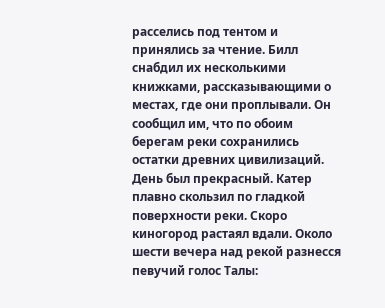расселись под тентом и принялись за чтение. Билл снабдил их несколькими книжками, рассказывающими о местах, где они проплывали. Он сообщил им, что по обоим берегам реки сохранились остатки древних цивилизаций.
День был прекрасный. Катер плавно скользил по гладкой поверхности реки. Скоро киногород растаял вдали. Около шести вечера над рекой разнесся певучий голос Талы: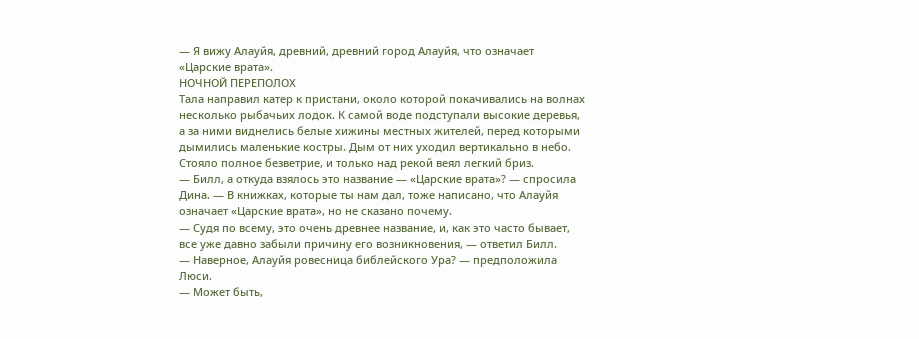— Я вижу Алауйя, древний, древний город Алауйя, что означает «Царские врата».
НОЧНОЙ ПЕРЕПОЛОХ
Тала направил катер к пристани, около которой покачивались на волнах несколько рыбачьих лодок. К самой воде подступали высокие деревья, а за ними виднелись белые хижины местных жителей, перед которыми дымились маленькие костры. Дым от них уходил вертикально в небо. Стояло полное безветрие, и только над рекой веял легкий бриз.
— Билл, а откуда взялось это название — «Царские врата»? — спросила Дина. — В книжках, которые ты нам дал, тоже написано, что Алауйя означает «Царские врата», но не сказано почему.
— Судя по всему, это очень древнее название, и, как это часто бывает, все уже давно забыли причину его возникновения, — ответил Билл.
— Наверное, Алауйя ровесница библейского Ура? — предположила Люси.
— Может быть,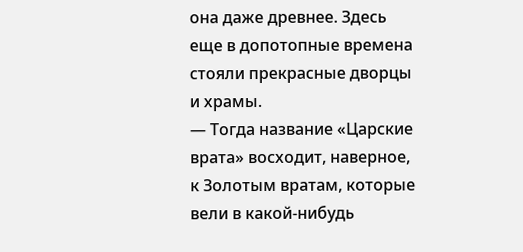она даже древнее. Здесь еще в допотопные времена стояли прекрасные дворцы и храмы.
— Тогда название «Царские врата» восходит, наверное, к Золотым вратам, которые вели в какой-нибудь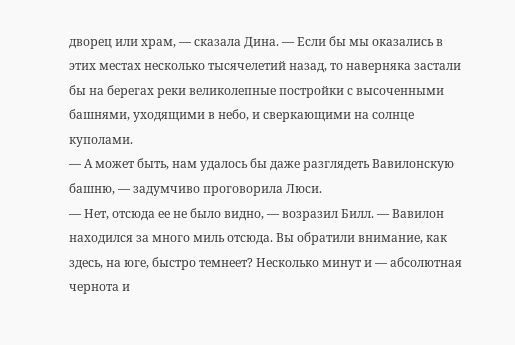дворец или храм, — сказала Дина. — Если бы мы оказались в этих местах несколько тысячелетий назад, то наверняка застали бы на берегах реки великолепные постройки с высоченными башнями, уходящими в небо, и сверкающими на солнце куполами.
— А может быть, нам удалось бы даже разглядеть Вавилонскую башню, — задумчиво проговорила Люси.
— Нет, отсюда ее не было видно, — возразил Билл. — Вавилон находился за много миль отсюда. Вы обратили внимание, как здесь, на юге, быстро темнеет? Несколько минут и — абсолютная чернота и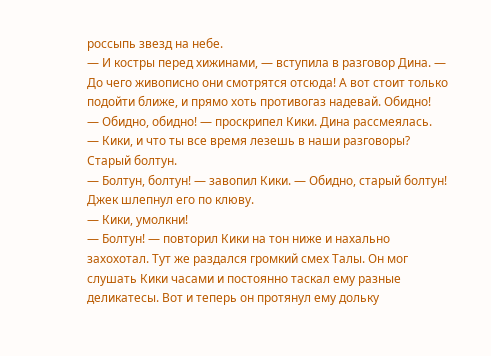россыпь звезд на небе.
— И костры перед хижинами, — вступила в разговор Дина. — До чего живописно они смотрятся отсюда! А вот стоит только подойти ближе, и прямо хоть противогаз надевай. Обидно!
— Обидно, обидно! — проскрипел Кики. Дина рассмеялась.
— Кики, и что ты все время лезешь в наши разговоры? Старый болтун.
— Болтун, болтун! — завопил Кики. — Обидно, старый болтун!
Джек шлепнул его по клюву.
— Кики, умолкни!
— Болтун! — повторил Кики на тон ниже и нахально захохотал. Тут же раздался громкий смех Талы. Он мог слушать Кики часами и постоянно таскал ему разные деликатесы. Вот и теперь он протянул ему дольку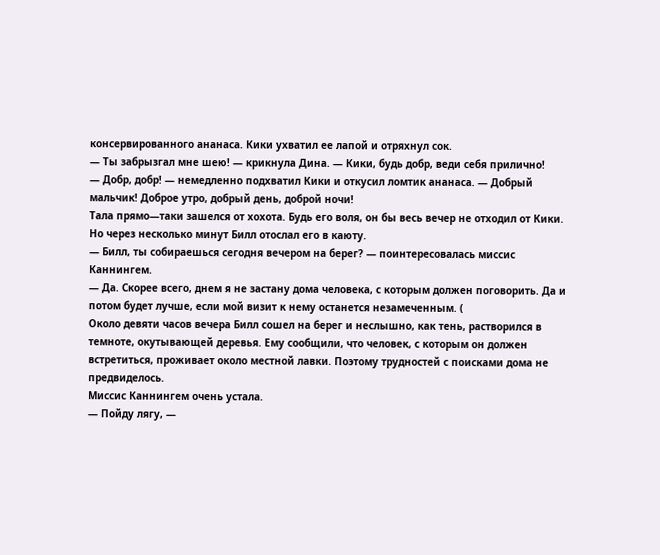консервированного ананаса. Кики ухватил ее лапой и отряхнул сок.
— Ты забрызгал мне шею! — крикнула Дина. — Кики, будь добр, веди себя прилично!
— Добр, добр! — немедленно подхватил Кики и откусил ломтик ананаса. — Добрый мальчик! Доброе утро, добрый день, доброй ночи!
Тала прямо—таки зашелся от хохота. Будь его воля, он бы весь вечер не отходил от Кики. Но через несколько минут Билл отослал его в каюту.
— Билл, ты собираешься сегодня вечером на берег? — поинтересовалась миссис Каннингем.
— Да. Скорее всего, днем я не застану дома человека, с которым должен поговорить. Да и потом будет лучше, если мой визит к нему останется незамеченным. (
Около девяти часов вечера Билл сошел на берег и неслышно, как тень, растворился в темноте, окутывающей деревья. Ему сообщили, что человек, с которым он должен встретиться, проживает около местной лавки. Поэтому трудностей с поисками дома не предвиделось.
Миссис Каннингем очень устала.
— Пойду лягу, —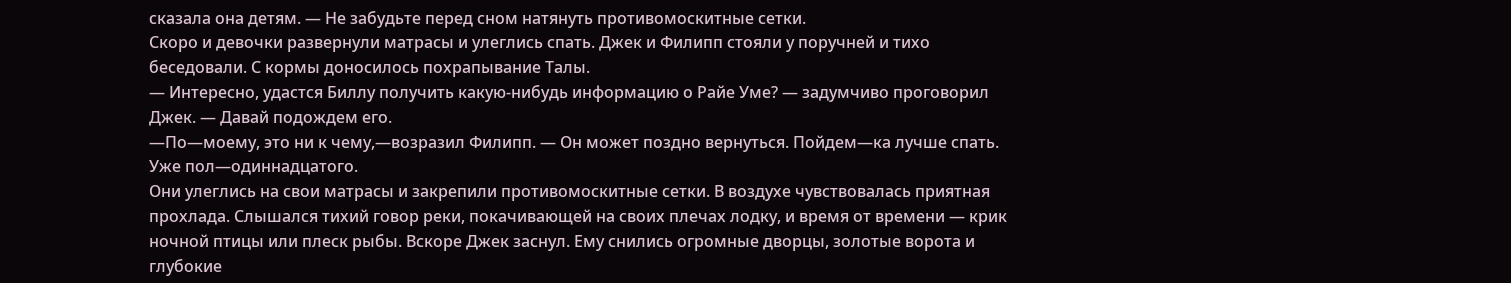сказала она детям. — Не забудьте перед сном натянуть противомоскитные сетки.
Скоро и девочки развернули матрасы и улеглись спать. Джек и Филипп стояли у поручней и тихо беседовали. С кормы доносилось похрапывание Талы.
— Интересно, удастся Биллу получить какую-нибудь информацию о Райе Уме? — задумчиво проговорил Джек. — Давай подождем его.
—По—моему, это ни к чему,—возразил Филипп. — Он может поздно вернуться. Пойдем—ка лучше спать. Уже пол—одиннадцатого.
Они улеглись на свои матрасы и закрепили противомоскитные сетки. В воздухе чувствовалась приятная прохлада. Слышался тихий говор реки, покачивающей на своих плечах лодку, и время от времени — крик ночной птицы или плеск рыбы. Вскоре Джек заснул. Ему снились огромные дворцы, золотые ворота и глубокие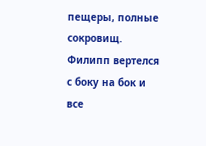пещеры, полные сокровищ.
Филипп вертелся с боку на бок и все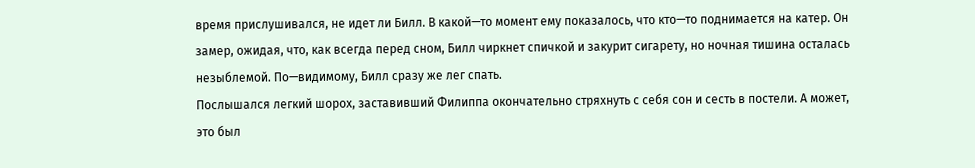время прислушивался, не идет ли Билл. В какой—то момент ему показалось, что кто—то поднимается на катер. Он замер, ожидая, что, как всегда перед сном, Билл чиркнет спичкой и закурит сигарету, но ночная тишина осталась незыблемой. По—видимому, Билл сразу же лег спать.
Послышался легкий шорох, заставивший Филиппа окончательно стряхнуть с себя сон и сесть в постели. А может, это был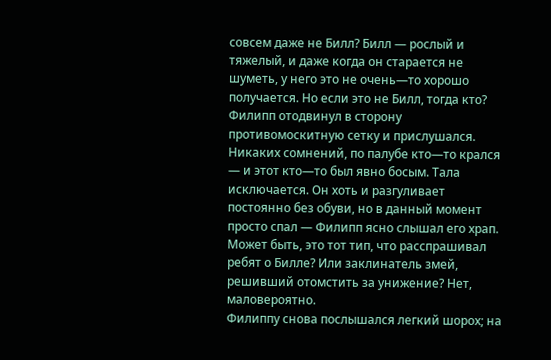совсем даже не Билл? Билл — рослый и тяжелый, и даже когда он старается не шуметь, у него это не очень—то хорошо получается. Но если это не Билл, тогда кто?
Филипп отодвинул в сторону противомоскитную сетку и прислушался. Никаких сомнений, по палубе кто—то крался — и этот кто—то был явно босым. Тала исключается. Он хоть и разгуливает постоянно без обуви, но в данный момент просто спал — Филипп ясно слышал его храп. Может быть, это тот тип, что расспрашивал ребят о Билле? Или заклинатель змей, решивший отомстить за унижение? Нет, маловероятно.
Филиппу снова послышался легкий шорох; на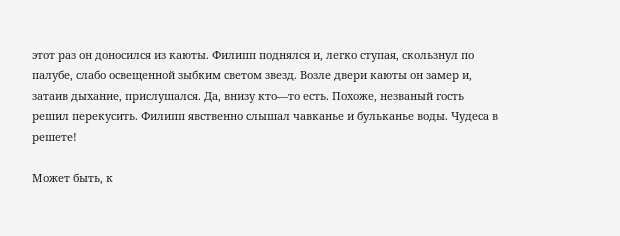этот раз он доносился из каюты. Филипп поднялся и, легко ступая, скользнул по палубе, слабо освещенной зыбким светом звезд. Возле двери каюты он замер и, затаив дыхание, прислушался. Да, внизу кто—то есть. Похоже, незваный гость решил перекусить. Филипп явственно слышал чавканье и бульканье воды. Чудеса в решете!

Может быть, к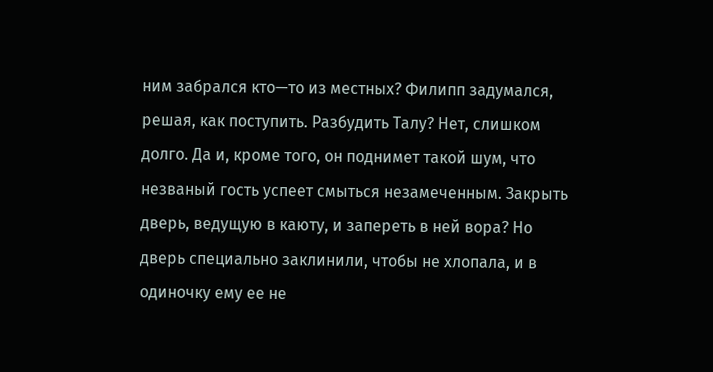ним забрался кто—то из местных? Филипп задумался, решая, как поступить. Разбудить Талу? Нет, слишком долго. Да и, кроме того, он поднимет такой шум, что незваный гость успеет смыться незамеченным. Закрыть дверь, ведущую в каюту, и запереть в ней вора? Но дверь специально заклинили, чтобы не хлопала, и в одиночку ему ее не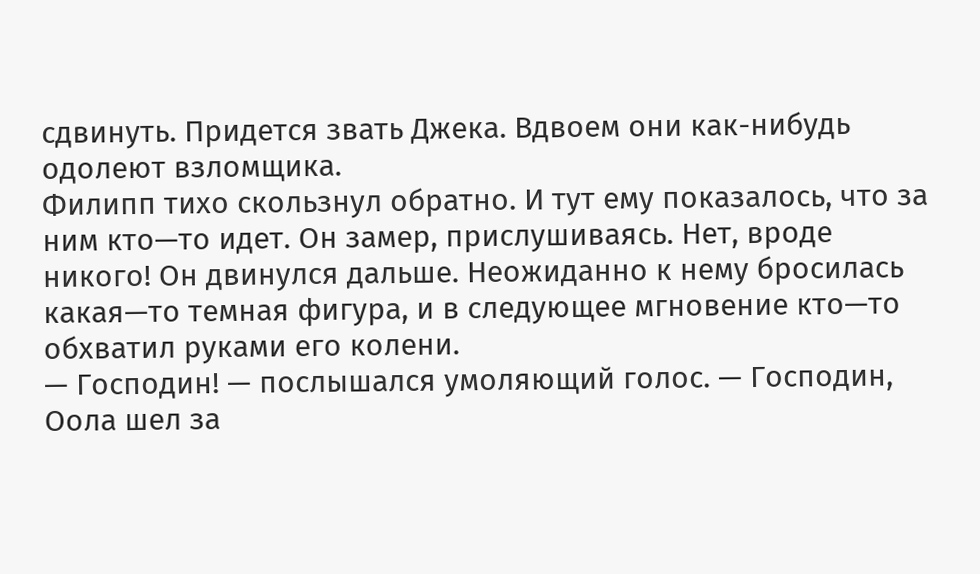сдвинуть. Придется звать Джека. Вдвоем они как-нибудь одолеют взломщика.
Филипп тихо скользнул обратно. И тут ему показалось, что за ним кто—то идет. Он замер, прислушиваясь. Нет, вроде никого! Он двинулся дальше. Неожиданно к нему бросилась какая—то темная фигура, и в следующее мгновение кто—то обхватил руками его колени.
— Господин! — послышался умоляющий голос. — Господин, Оола шел за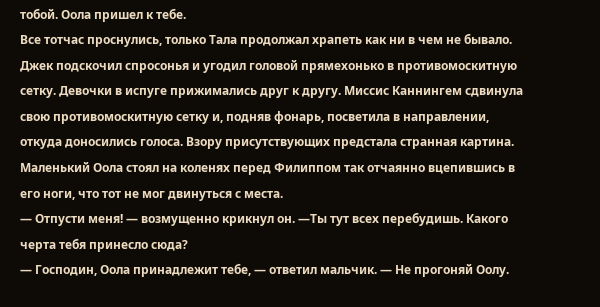тобой. Оола пришел к тебе.
Все тотчас проснулись, только Тала продолжал храпеть как ни в чем не бывало. Джек подскочил спросонья и угодил головой прямехонько в противомоскитную сетку. Девочки в испуге прижимались друг к другу. Миссис Каннингем сдвинула свою противомоскитную сетку и, подняв фонарь, посветила в направлении, откуда доносились голоса. Взору присутствующих предстала странная картина. Маленький Оола стоял на коленях перед Филиппом так отчаянно вцепившись в его ноги, что тот не мог двинуться с места.
— Отпусти меня! — возмущенно крикнул он. —Ты тут всех перебудишь. Какого черта тебя принесло сюда?
— Господин, Оола принадлежит тебе, — ответил мальчик. — Не прогоняй Оолу.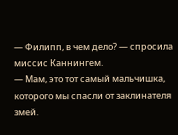— Филипп, в чем дело? — спросила миссис Каннингем.
— Мам, это тот самый мальчишка, которого мы спасли от заклинателя змей.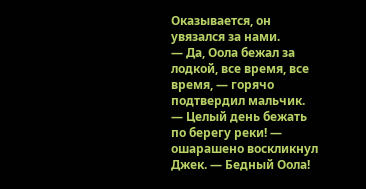Оказывается, он увязался за нами.
— Да, Оола бежал за лодкой, все время, все время, — горячо подтвердил мальчик.
— Целый день бежать по берегу реки! — ошарашено воскликнул Джек. — Бедный Оола!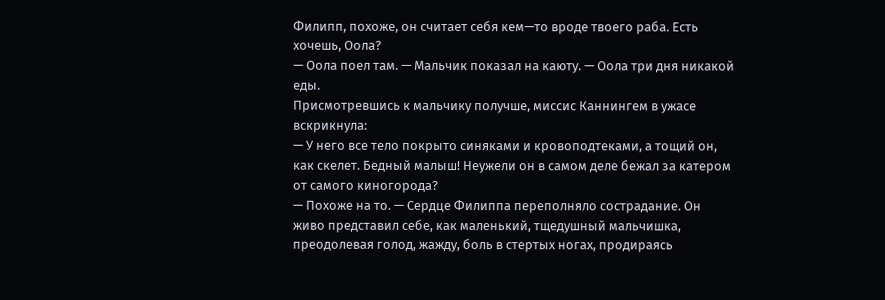Филипп, похоже, он считает себя кем—то вроде твоего раба. Есть хочешь, Оола?
— Оола поел там. — Мальчик показал на каюту. — Оола три дня никакой еды.
Присмотревшись к мальчику получше, миссис Каннингем в ужасе вскрикнула:
— У него все тело покрыто синяками и кровоподтеками, а тощий он, как скелет. Бедный малыш! Неужели он в самом деле бежал за катером от самого киногорода?
— Похоже на то. — Сердце Филиппа переполняло сострадание. Он живо представил себе, как маленький, тщедушный мальчишка, преодолевая голод, жажду, боль в стертых ногах, продираясь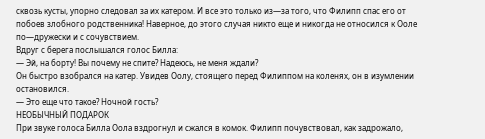сквозь кусты, упорно следовал за их катером. И все это только из—за того, что Филипп спас его от побоев злобного родственника! Наверное, до этого случая никто еще и никогда не относился к Ооле по—дружески и с сочувствием.
Вдруг с берега послышался голос Билла:
— Эй, на борту! Вы почему не спите? Надеюсь, не меня ждали?
Он быстро взобрался на катер. Увидев Оолу, стоящего перед Филиппом на коленях, он в изумлении остановился.
— Это еще что такое? Ночной гость?
НЕОБЫЧНЫЙ ПОДАРОК
При звуке голоса Билла Оола вздрогнул и сжался в комок. Филипп почувствовал, как задрожало,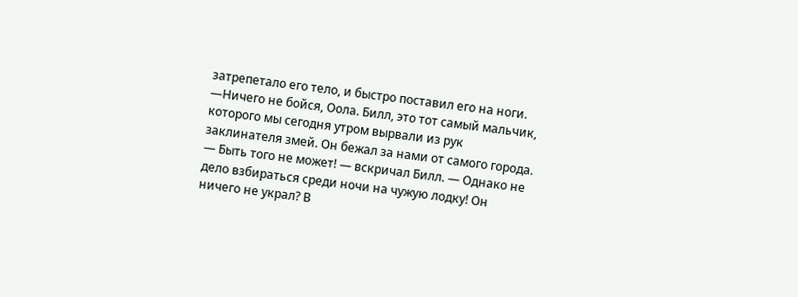затрепетало его тело, и быстро поставил его на ноги.
—Ничего не бойся, Оола. Билл, это тот самый мальчик, которого мы сегодня утром вырвали из рук заклинателя змей. Он бежал за нами от самого города.
— Быть того не может! — вскричал Билл. — Однако не дело взбираться среди ночи на чужую лодку! Он ничего не украл? В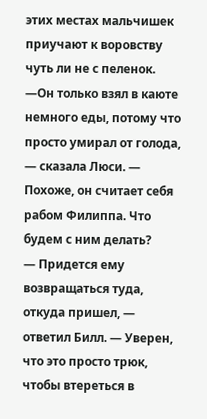этих местах мальчишек приучают к воровству чуть ли не с пеленок.
—Он только взял в каюте немного еды, потому что просто умирал от голода, — сказала Люси. — Похоже, он считает себя рабом Филиппа. Что будем с ним делать?
— Придется ему возвращаться туда, откуда пришел, — ответил Билл. — Уверен, что это просто трюк, чтобы втереться в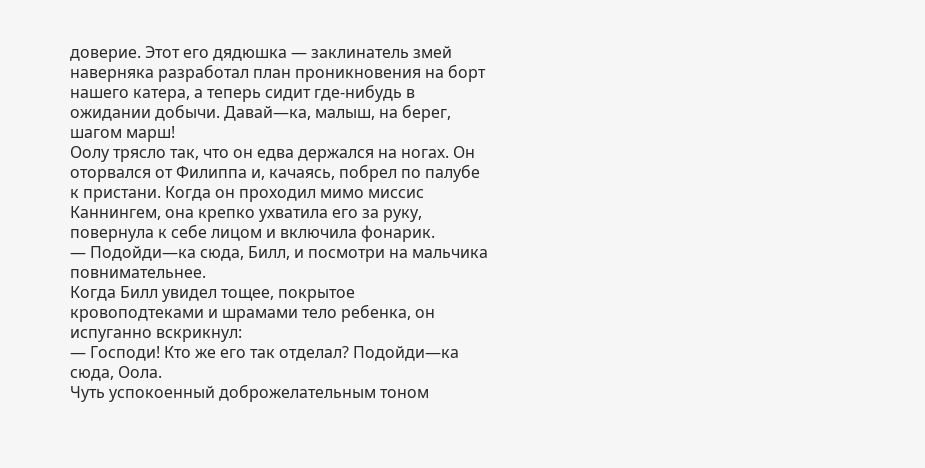доверие. Этот его дядюшка — заклинатель змей наверняка разработал план проникновения на борт нашего катера, а теперь сидит где-нибудь в ожидании добычи. Давай—ка, малыш, на берег, шагом марш!
Оолу трясло так, что он едва держался на ногах. Он оторвался от Филиппа и, качаясь, побрел по палубе к пристани. Когда он проходил мимо миссис Каннингем, она крепко ухватила его за руку, повернула к себе лицом и включила фонарик.
— Подойди—ка сюда, Билл, и посмотри на мальчика повнимательнее.
Когда Билл увидел тощее, покрытое кровоподтеками и шрамами тело ребенка, он испуганно вскрикнул:
— Господи! Кто же его так отделал? Подойди—ка сюда, Оола.
Чуть успокоенный доброжелательным тоном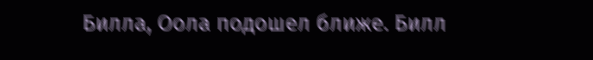Билла, Оола подошел ближе. Билл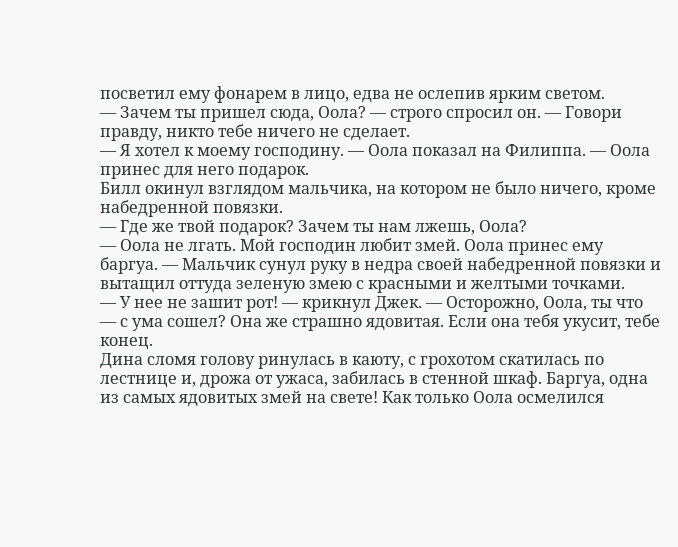посветил ему фонарем в лицо, едва не ослепив ярким светом.
— Зачем ты пришел сюда, Оола? — строго спросил он. — Говори правду, никто тебе ничего не сделает.
— Я хотел к моему господину. — Оола показал на Филиппа. — Оола принес для него подарок.
Билл окинул взглядом мальчика, на котором не было ничего, кроме набедренной повязки.
— Где же твой подарок? Зачем ты нам лжешь, Оола?
— Оола не лгать. Мой господин любит змей. Оола принес ему баргуа. — Мальчик сунул руку в недра своей набедренной повязки и вытащил оттуда зеленую змею с красными и желтыми точками.
— У нее не зашит рот! — крикнул Джек. — Осторожно, Оола, ты что — с ума сошел? Она же страшно ядовитая. Если она тебя укусит, тебе конец.
Дина сломя голову ринулась в каюту, с грохотом скатилась по лестнице и, дрожа от ужаса, забилась в стенной шкаф. Баргуа, одна из самых ядовитых змей на свете! Как только Оола осмелился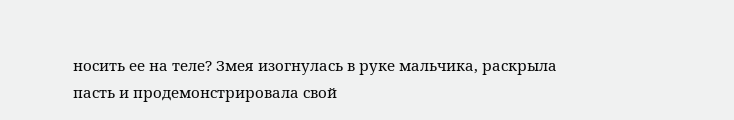носить ее на теле? Змея изогнулась в руке мальчика, раскрыла пасть и продемонстрировала свой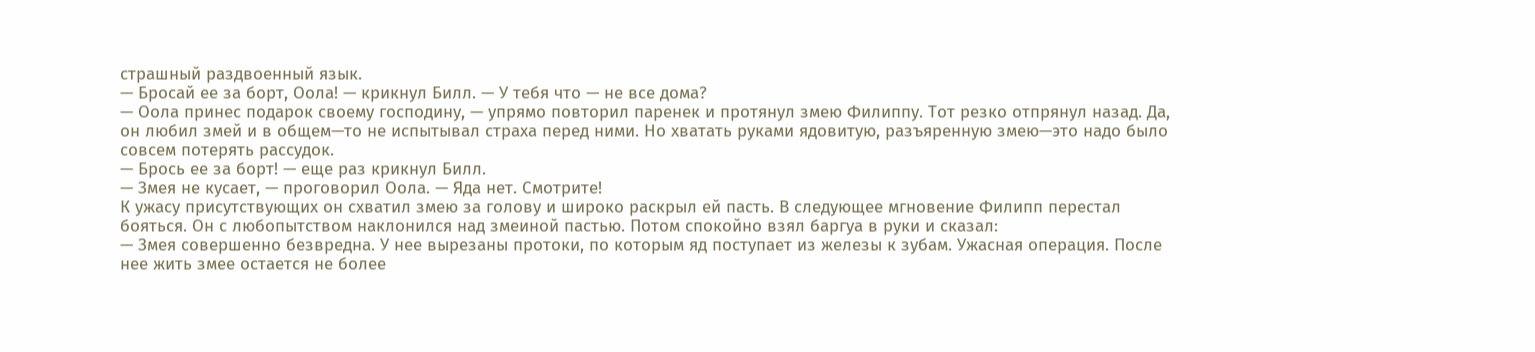страшный раздвоенный язык.
— Бросай ее за борт, Оола! — крикнул Билл. — У тебя что — не все дома?
— Оола принес подарок своему господину, — упрямо повторил паренек и протянул змею Филиппу. Тот резко отпрянул назад. Да, он любил змей и в общем—то не испытывал страха перед ними. Но хватать руками ядовитую, разъяренную змею—это надо было совсем потерять рассудок.
— Брось ее за борт! — еще раз крикнул Билл.
— Змея не кусает, — проговорил Оола. — Яда нет. Смотрите!
К ужасу присутствующих он схватил змею за голову и широко раскрыл ей пасть. В следующее мгновение Филипп перестал бояться. Он с любопытством наклонился над змеиной пастью. Потом спокойно взял баргуа в руки и сказал:
— Змея совершенно безвредна. У нее вырезаны протоки, по которым яд поступает из железы к зубам. Ужасная операция. После нее жить змее остается не более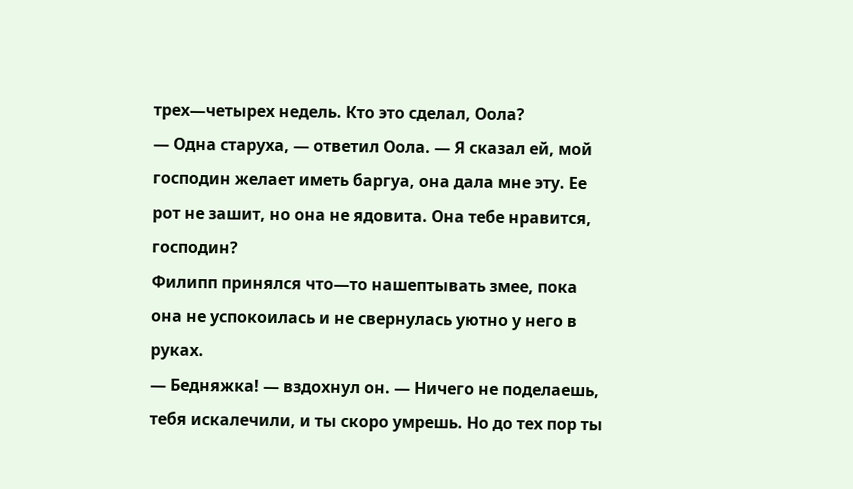трех—четырех недель. Кто это сделал, Оола?
— Одна старуха, — ответил Оола. — Я сказал ей, мой господин желает иметь баргуа, она дала мне эту. Ее рот не зашит, но она не ядовита. Она тебе нравится, господин?
Филипп принялся что—то нашептывать змее, пока она не успокоилась и не свернулась уютно у него в руках.
— Бедняжка! — вздохнул он. — Ничего не поделаешь, тебя искалечили, и ты скоро умрешь. Но до тех пор ты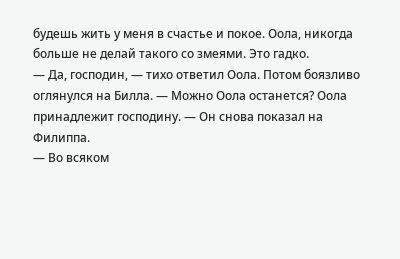будешь жить у меня в счастье и покое. Оола, никогда больше не делай такого со змеями. Это гадко.
— Да, господин, — тихо ответил Оола. Потом боязливо оглянулся на Билла. — Можно Оола останется? Оола принадлежит господину. — Он снова показал на Филиппа.
— Во всяком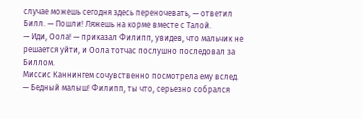случае можешь сегодня здесь переночевать, — ответил Билл. — Пошли! Ляжешь на корме вместе с Талой.
— Иди, Оола! — приказал Филипп, увидев, что мальчик не решается уйти, и Оола тотчас послушно последовал за Биллом.
Миссис Каннингем сочувственно посмотрела ему вслед.
— Бедный малыш! Филипп, ты что, серьезно собрался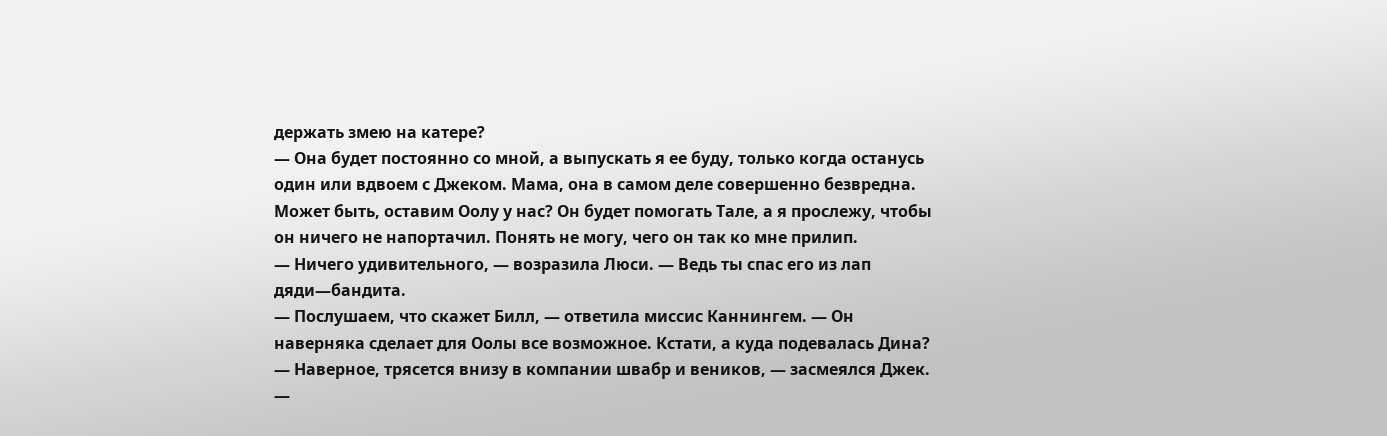держать змею на катере?
— Она будет постоянно со мной, а выпускать я ее буду, только когда останусь один или вдвоем с Джеком. Мама, она в самом деле совершенно безвредна. Может быть, оставим Оолу у нас? Он будет помогать Тале, а я прослежу, чтобы он ничего не напортачил. Понять не могу, чего он так ко мне прилип.
— Ничего удивительного, — возразила Люси. — Ведь ты спас его из лап дяди—бандита.
— Послушаем, что скажет Билл, — ответила миссис Каннингем. — Он наверняка сделает для Оолы все возможное. Кстати, а куда подевалась Дина?
— Наверное, трясется внизу в компании швабр и веников, — засмеялся Джек. —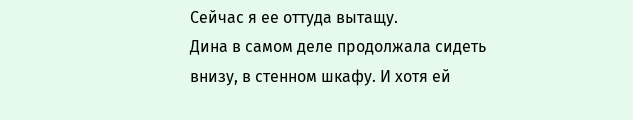Сейчас я ее оттуда вытащу.
Дина в самом деле продолжала сидеть внизу, в стенном шкафу. И хотя ей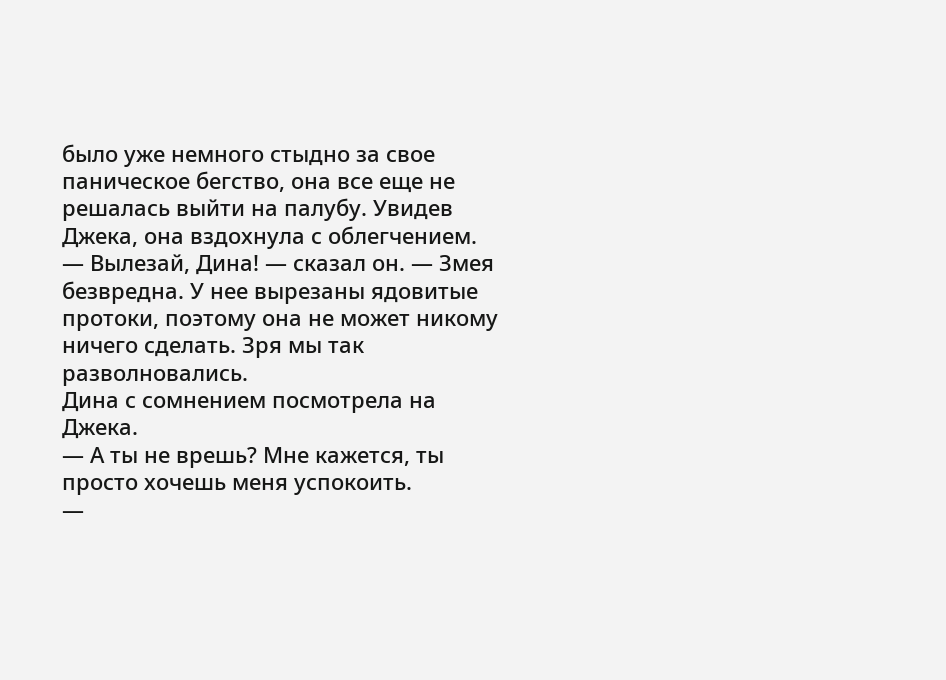было уже немного стыдно за свое паническое бегство, она все еще не решалась выйти на палубу. Увидев Джека, она вздохнула с облегчением.
— Вылезай, Дина! — сказал он. — Змея безвредна. У нее вырезаны ядовитые протоки, поэтому она не может никому ничего сделать. Зря мы так разволновались.
Дина с сомнением посмотрела на Джека.
— А ты не врешь? Мне кажется, ты просто хочешь меня успокоить.
—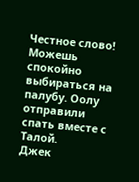Честное слово! Можешь спокойно выбираться на палубу. Оолу отправили спать вместе с Талой.
Джек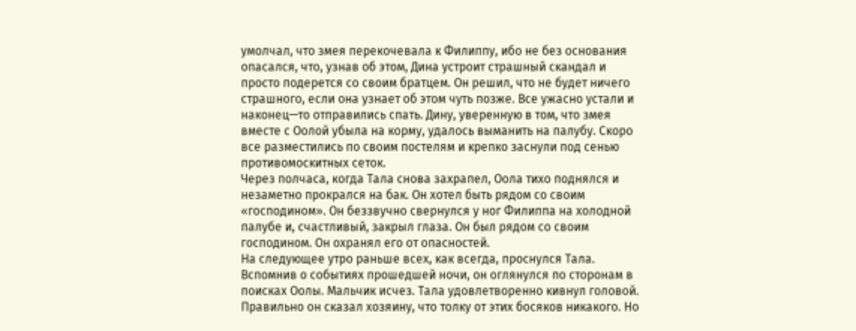умолчал, что змея перекочевала к Филиппу, ибо не без основания опасался, что, узнав об этом, Дина устроит страшный скандал и просто подерется со своим братцем. Он решил, что не будет ничего страшного, если она узнает об этом чуть позже. Все ужасно устали и наконец—то отправились спать. Дину, уверенную в том, что змея вместе с Оолой убыла на корму, удалось выманить на палубу. Скоро все разместились по своим постелям и крепко заснули под сенью противомоскитных сеток.
Через полчаса, когда Тала снова захрапел, Оола тихо поднялся и незаметно прокрался на бак. Он хотел быть рядом со своим «господином». Он беззвучно свернулся у ног Филиппа на холодной палубе и, счастливый, закрыл глаза. Он был рядом со своим господином. Он охранял его от опасностей.
На следующее утро раньше всех, как всегда, проснулся Тала. Вспомнив о событиях прошедшей ночи, он оглянулся по сторонам в поисках Оолы. Мальчик исчез. Тала удовлетворенно кивнул головой. Правильно он сказал хозяину, что толку от этих босяков никакого. Но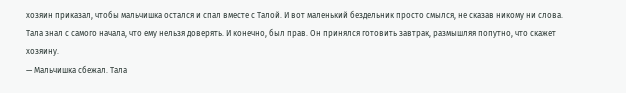хозяин приказал, чтобы мальчишка остался и спал вместе с Талой. И вот маленький бездельник просто смылся, не сказав никому ни слова. Тала знал с самого начала, что ему нельзя доверять. И конечно, был прав. Он принялся готовить завтрак, размышляя попутно, что скажет хозяину.
— Мальчишка сбежал. Тала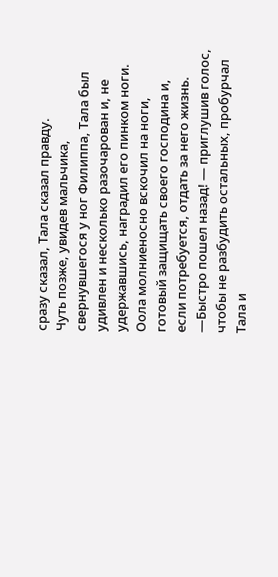сразу сказал, Тала сказал правду.
Чуть позже, увидев мальчика, свернувшегося у ног Филиппа, Тала был удивлен и несколько разочарован и, не удержавшись, наградил его пинком ноги. Оола молниеносно вскочил на ноги, готовый защищать своего господина и, если потребуется, отдать за него жизнь.
—Быстро пошел назад! — приглушив голос, чтобы не разбудить остальных, пробурчал Тала и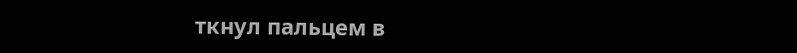ткнул пальцем в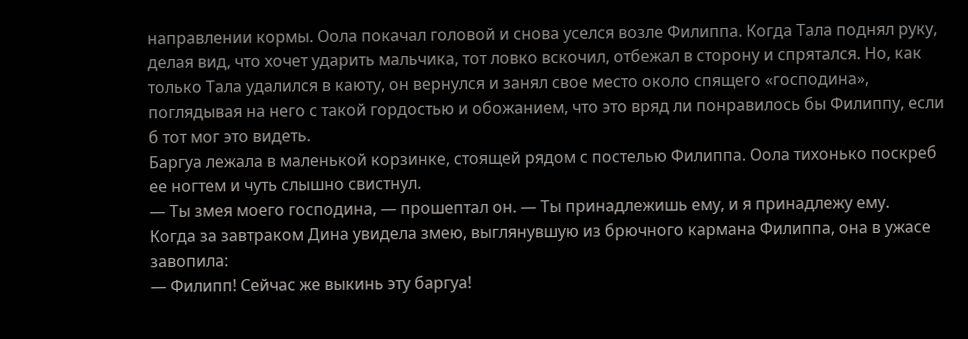направлении кормы. Оола покачал головой и снова уселся возле Филиппа. Когда Тала поднял руку, делая вид, что хочет ударить мальчика, тот ловко вскочил, отбежал в сторону и спрятался. Но, как только Тала удалился в каюту, он вернулся и занял свое место около спящего «господина», поглядывая на него с такой гордостью и обожанием, что это вряд ли понравилось бы Филиппу, если б тот мог это видеть.
Баргуа лежала в маленькой корзинке, стоящей рядом с постелью Филиппа. Оола тихонько поскреб ее ногтем и чуть слышно свистнул.
— Ты змея моего господина, — прошептал он. — Ты принадлежишь ему, и я принадлежу ему.
Когда за завтраком Дина увидела змею, выглянувшую из брючного кармана Филиппа, она в ужасе завопила:
— Филипп! Сейчас же выкинь эту баргуа!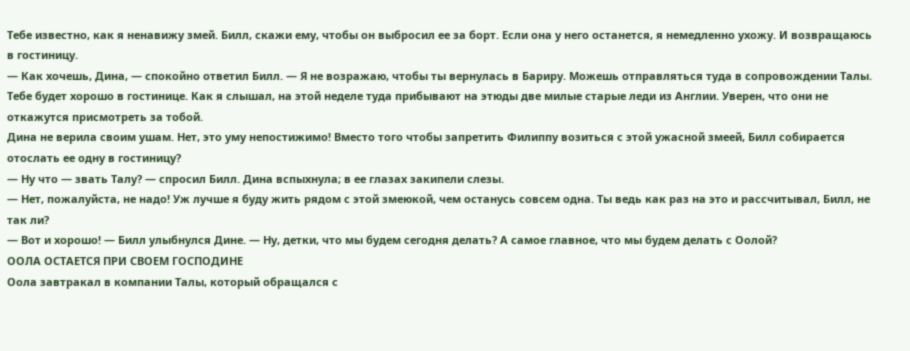Тебе известно, как я ненавижу змей. Билл, скажи ему, чтобы он выбросил ее за борт. Если она у него останется, я немедленно ухожу. И возвращаюсь в гостиницу.
— Как хочешь, Дина, — спокойно ответил Билл. — Я не возражаю, чтобы ты вернулась в Бариру. Можешь отправляться туда в сопровождении Талы. Тебе будет хорошо в гостинице. Как я слышал, на этой неделе туда прибывают на этюды две милые старые леди из Англии. Уверен, что они не откажутся присмотреть за тобой.
Дина не верила своим ушам. Нет, это уму непостижимо! Вместо того чтобы запретить Филиппу возиться с этой ужасной змеей, Билл собирается отослать ее одну в гостиницу?
— Ну что — звать Талу? — спросил Билл. Дина вспыхнула; в ее глазах закипели слезы.
— Нет, пожалуйста, не надо! Уж лучше я буду жить рядом с этой змеюкой, чем останусь совсем одна. Ты ведь как раз на это и рассчитывал, Билл, не так ли?
— Вот и хорошо! — Билл улыбнулся Дине. — Ну, детки, что мы будем сегодня делать? А самое главное, что мы будем делать с Оолой?
ООЛА ОСТАЕТСЯ ПРИ СВОЕМ ГОСПОДИНЕ
Оола завтракал в компании Талы, который обращался с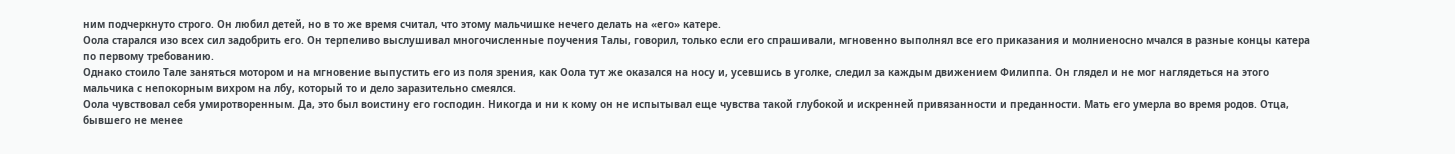ним подчеркнуто строго. Он любил детей, но в то же время считал, что этому мальчишке нечего делать на «его» катере.
Оола старался изо всех сил задобрить его. Он терпеливо выслушивал многочисленные поучения Талы, говорил, только если его спрашивали, мгновенно выполнял все его приказания и молниеносно мчался в разные концы катера по первому требованию.
Однако стоило Тале заняться мотором и на мгновение выпустить его из поля зрения, как Оола тут же оказался на носу и, усевшись в уголке, следил за каждым движением Филиппа. Он глядел и не мог наглядеться на этого мальчика с непокорным вихром на лбу, который то и дело заразительно смеялся.
Оола чувствовал себя умиротворенным. Да, это был воистину его господин. Никогда и ни к кому он не испытывал еще чувства такой глубокой и искренней привязанности и преданности. Мать его умерла во время родов. Отца, бывшего не менее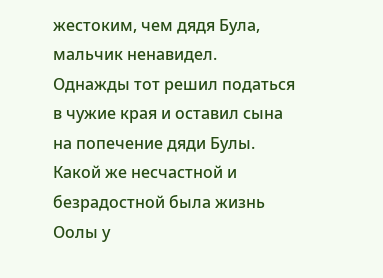жестоким, чем дядя Була, мальчик ненавидел. Однажды тот решил податься в чужие края и оставил сына на попечение дяди Булы. Какой же несчастной и безрадостной была жизнь Оолы у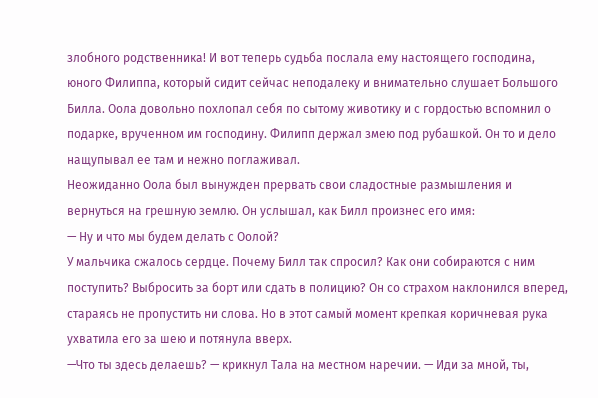злобного родственника! И вот теперь судьба послала ему настоящего господина, юного Филиппа, который сидит сейчас неподалеку и внимательно слушает Большого Билла. Оола довольно похлопал себя по сытому животику и с гордостью вспомнил о подарке, врученном им господину. Филипп держал змею под рубашкой. Он то и дело нащупывал ее там и нежно поглаживал.
Неожиданно Оола был вынужден прервать свои сладостные размышления и вернуться на грешную землю. Он услышал, как Билл произнес его имя:
— Ну и что мы будем делать с Оолой?
У мальчика сжалось сердце. Почему Билл так спросил? Как они собираются с ним поступить? Выбросить за борт или сдать в полицию? Он со страхом наклонился вперед, стараясь не пропустить ни слова. Но в этот самый момент крепкая коричневая рука ухватила его за шею и потянула вверх.
—Что ты здесь делаешь? — крикнул Тала на местном наречии. — Иди за мной, ты,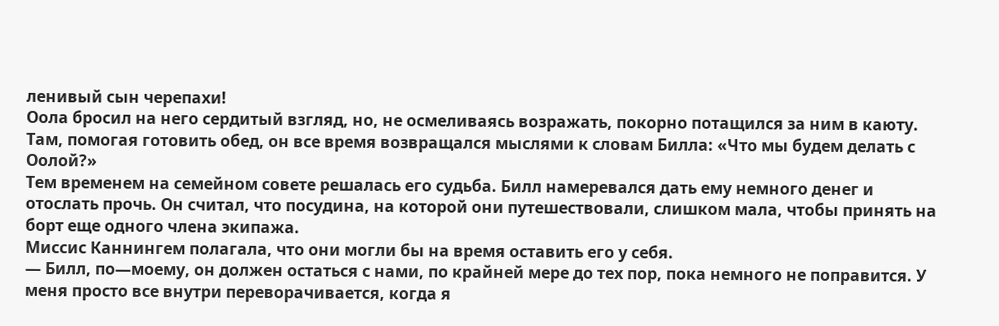ленивый сын черепахи!
Оола бросил на него сердитый взгляд, но, не осмеливаясь возражать, покорно потащился за ним в каюту. Там, помогая готовить обед, он все время возвращался мыслями к словам Билла: «Что мы будем делать с Оолой?»
Тем временем на семейном совете решалась его судьба. Билл намеревался дать ему немного денег и отослать прочь. Он считал, что посудина, на которой они путешествовали, слишком мала, чтобы принять на борт еще одного члена экипажа.
Миссис Каннингем полагала, что они могли бы на время оставить его у себя.
— Билл, по—моему, он должен остаться с нами, по крайней мере до тех пор, пока немного не поправится. У меня просто все внутри переворачивается, когда я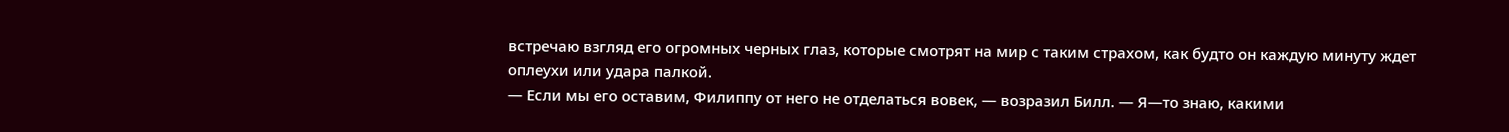встречаю взгляд его огромных черных глаз, которые смотрят на мир с таким страхом, как будто он каждую минуту ждет оплеухи или удара палкой.
— Если мы его оставим, Филиппу от него не отделаться вовек, — возразил Билл. — Я—то знаю, какими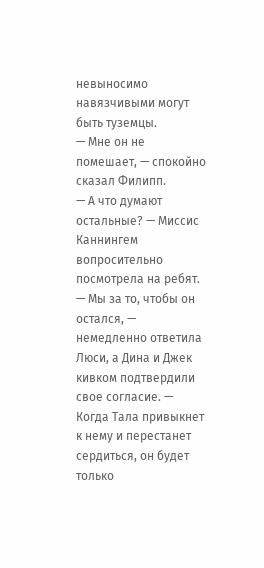невыносимо навязчивыми могут быть туземцы.
— Мне он не помешает, — спокойно сказал Филипп.
— А что думают остальные? — Миссис Каннингем вопросительно посмотрела на ребят.
— Мы за то, чтобы он остался, — немедленно ответила Люси, а Дина и Джек кивком подтвердили свое согласие. — Когда Тала привыкнет к нему и перестанет сердиться, он будет только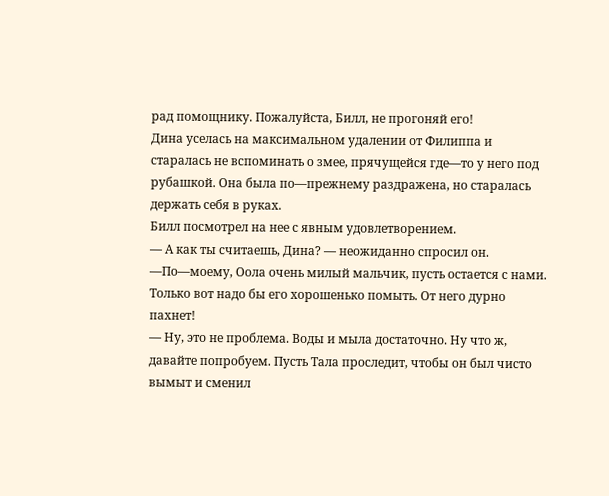рад помощнику. Пожалуйста, Билл, не прогоняй его!
Дина уселась на максимальном удалении от Филиппа и старалась не вспоминать о змее, прячущейся где—то у него под рубашкой. Она была по—прежнему раздражена, но старалась держать себя в руках.
Билл посмотрел на нее с явным удовлетворением.
— А как ты считаешь, Дина? — неожиданно спросил он.
—По—моему, Оола очень милый мальчик, пусть остается с нами. Только вот надо бы его хорошенько помыть. От него дурно пахнет!
— Ну, это не проблема. Воды и мыла достаточно. Ну что ж, давайте попробуем. Пусть Тала проследит, чтобы он был чисто вымыт и сменил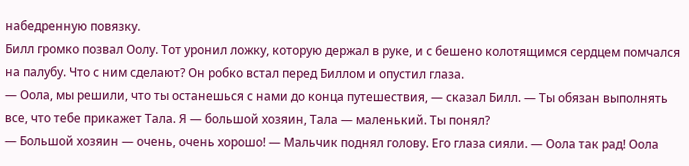набедренную повязку.
Билл громко позвал Оолу. Тот уронил ложку, которую держал в руке, и с бешено колотящимся сердцем помчался на палубу. Что с ним сделают? Он робко встал перед Биллом и опустил глаза.
— Оола, мы решили, что ты останешься с нами до конца путешествия, — сказал Билл. — Ты обязан выполнять все, что тебе прикажет Тала. Я — большой хозяин, Тала — маленький. Ты понял?
— Большой хозяин — очень, очень хорошо! — Мальчик поднял голову. Его глаза сияли. — Оола так рад! Оола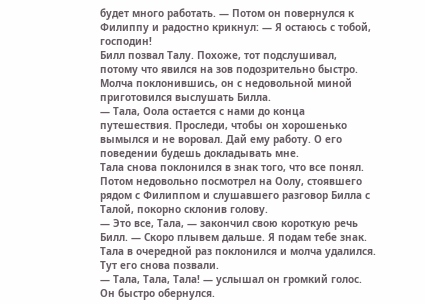будет много работать. — Потом он повернулся к Филиппу и радостно крикнул: — Я остаюсь с тобой, господин!
Билл позвал Талу. Похоже, тот подслушивал, потому что явился на зов подозрительно быстро. Молча поклонившись, он с недовольной миной приготовился выслушать Билла.
— Тала, Оола остается с нами до конца путешествия. Проследи, чтобы он хорошенько вымылся и не воровал. Дай ему работу. О его поведении будешь докладывать мне.
Тала снова поклонился в знак того, что все понял. Потом недовольно посмотрел на Оолу, стоявшего рядом с Филиппом и слушавшего разговор Билла с Талой, покорно склонив голову.
— Это все, Тала, — закончил свою короткую речь Билл. — Скоро плывем дальше. Я подам тебе знак.
Тала в очередной раз поклонился и молча удалился. Тут его снова позвали.
— Тала, Тала, Тала! — услышал он громкий голос. Он быстро обернулся.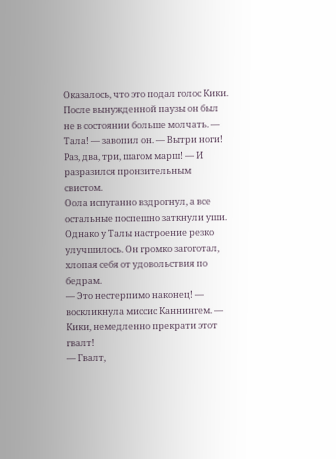Оказалось, что это подал голос Кики. После вынужденной паузы он был не в состоянии больше молчать. — Тала! — завопил он. — Вытри ноги! Раз, два, три, шагом марш! — И разразился пронзительным свистом.
Оола испуганно вздрогнул, а все остальные поспешно заткнули уши. Однако у Талы настроение резко улучшилось. Он громко загоготал, хлопая себя от удовольствия по бедрам.
— Это нестерпимо наконец! — воскликнула миссис Каннингем. — Кики, немедленно прекрати этот гвалт!
— Гвалт,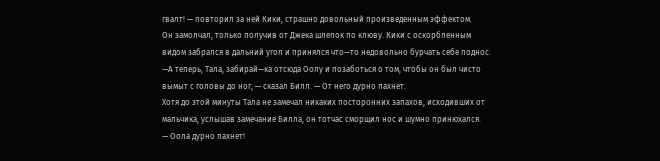гвалт! — повторил за ней Кики, страшно довольный произведенным эффектом.
Он замолчал, только получив от Джека шлепок по клюву. Кики с оскорбленным видом забрался в дальний угол и принялся что—то недовольно бурчать себе поднос.
—А теперь, Тала, забирай—ка отсюда Оолу и позаботься о том, чтобы он был чисто вымыт с головы до ног, — сказал Билл. — От него дурно пахнет.
Хотя до этой минуты Тала не замечал никаких посторонних запахов, исходивших от мальчика, услышав замечание Билла, он тотчас сморщил нос и шумно принюхался.
— Оола дурно пахнет!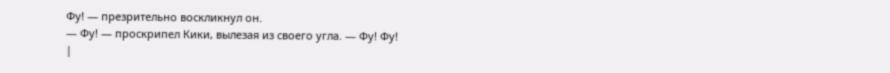Фу! — презрительно воскликнул он.
— Фу! — проскрипел Кики, вылезая из своего угла. — Фу! Фу!
|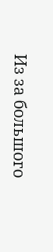Из за большого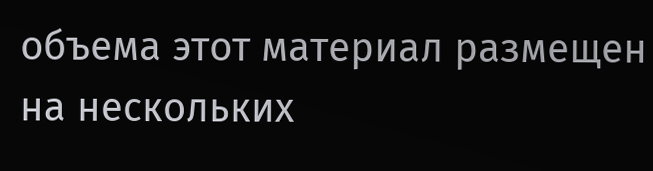объема этот материал размещен на нескольких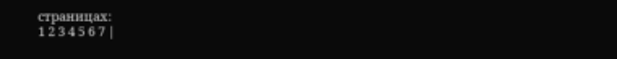страницах:
1 2 3 4 5 6 7 |